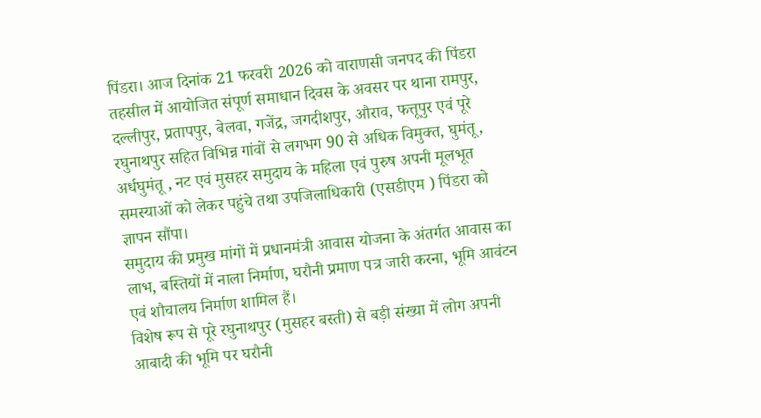पिंडरा। आज दिनांक 21 फरवरी 2026 को वाराणसी जनपद की पिंडरा तहसील में आयोजित संपूर्ण समाधान दिवस के अवसर पर थाना रामपुर, दल्लीपुर, प्रतापपुर, बेलवा, गजेंद्र, जगदीशपुर, औराव, फत्तूपुर एवं पूरे रघुनाथपुर सहित विभिन्न गांवों से लगभग 90 से अधिक विमुक्त, घुमंतू, अर्धघुमंतू , नट एवं मुसहर समुदाय के महिला एवं पुरुष अपनी मूलभूत समस्याओं को लेकर पहुंचे तथा उपजिलाधिकारी (एसडीएम ) पिंडरा को ज्ञापन सौंपा।
समुदाय की प्रमुख मांगों में प्रधानमंत्री आवास योजना के अंतर्गत आवास का लाभ, बस्तियों में नाला निर्माण, घरौनी प्रमाण पत्र जारी करना, भूमि आवंटन एवं शौचालय निर्माण शामिल हैं।
विशेष रूप से पूरे रघुनाथपुर (मुसहर बस्ती) से बड़ी संख्या में लोग अपनी आबादी की भूमि पर घरौनी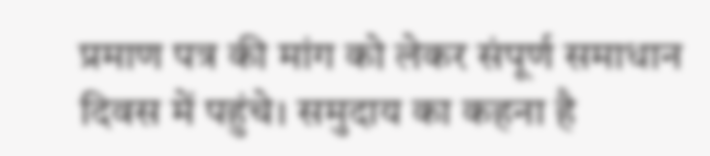प्रमाण पत्र की मांग को लेकर संपूर्ण समाधान दिवस में पहुंचे। समुदाय का कहना है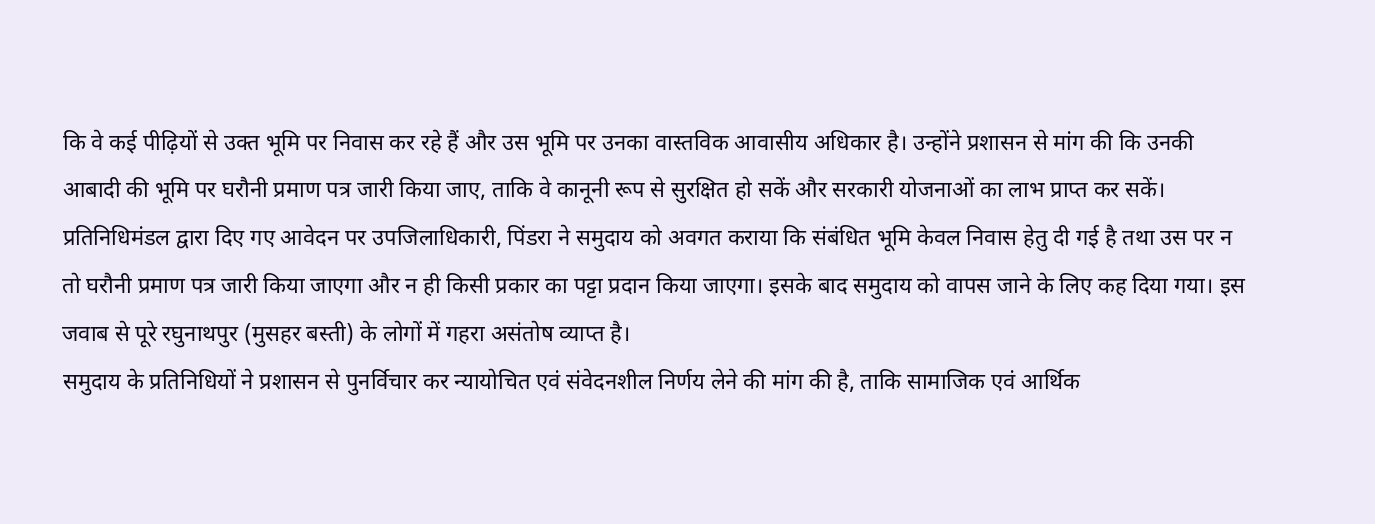कि वे कई पीढ़ियों से उक्त भूमि पर निवास कर रहे हैं और उस भूमि पर उनका वास्तविक आवासीय अधिकार है। उन्होंने प्रशासन से मांग की कि उनकी आबादी की भूमि पर घरौनी प्रमाण पत्र जारी किया जाए, ताकि वे कानूनी रूप से सुरक्षित हो सकें और सरकारी योजनाओं का लाभ प्राप्त कर सकें।
प्रतिनिधिमंडल द्वारा दिए गए आवेदन पर उपजिलाधिकारी, पिंडरा ने समुदाय को अवगत कराया कि संबंधित भूमि केवल निवास हेतु दी गई है तथा उस पर न तो घरौनी प्रमाण पत्र जारी किया जाएगा और न ही किसी प्रकार का पट्टा प्रदान किया जाएगा। इसके बाद समुदाय को वापस जाने के लिए कह दिया गया। इस जवाब से पूरे रघुनाथपुर (मुसहर बस्ती) के लोगों में गहरा असंतोष व्याप्त है।
समुदाय के प्रतिनिधियों ने प्रशासन से पुनर्विचार कर न्यायोचित एवं संवेदनशील निर्णय लेने की मांग की है, ताकि सामाजिक एवं आर्थिक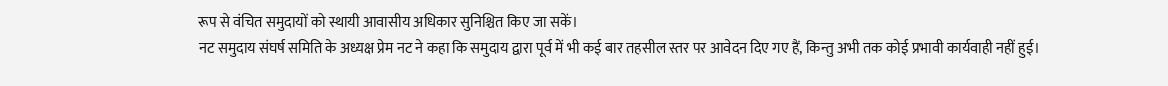रूप से वंचित समुदायों को स्थायी आवासीय अधिकार सुनिश्चित किए जा सकें।
नट समुदाय संघर्ष समिति के अध्यक्ष प्रेम नट ने कहा कि समुदाय द्वारा पूर्व में भी कई बार तहसील स्तर पर आवेदन दिए गए हैं, किन्तु अभी तक कोई प्रभावी कार्यवाही नहीं हुई।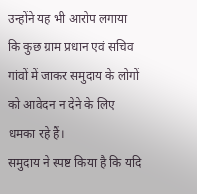उन्होंने यह भी आरोप लगाया कि कुछ ग्राम प्रधान एवं सचिव गांवों में जाकर समुदाय के लोगों को आवेदन न देने के लिए धमका रहे हैं।
समुदाय ने स्पष्ट किया है कि यदि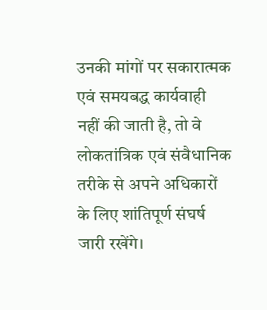उनकी मांगों पर सकारात्मक एवं समयबद्ध कार्यवाही नहीं की जाती है, तो वे लोकतांत्रिक एवं संवैधानिक तरीके से अपने अधिकारों के लिए शांतिपूर्ण संघर्ष जारी रखेंगे।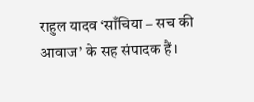राहुल यादव ‘साँचिया – सच की आवाज’ के सह संपादक हैं।